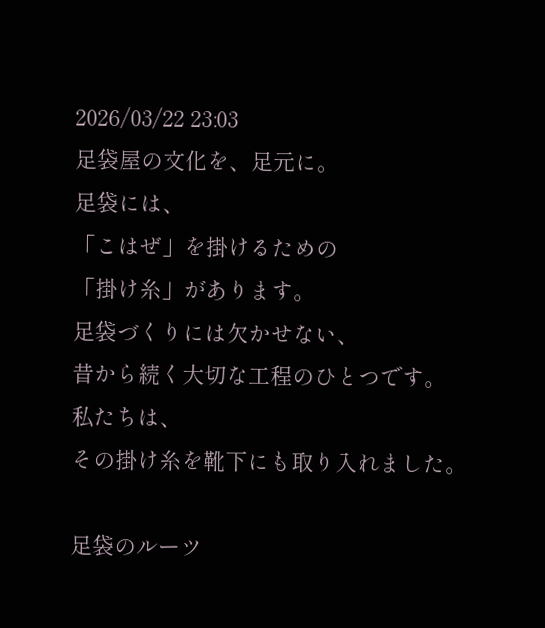2026/03/22 23:03
足袋屋の文化を、足元に。
足袋には、
「こはぜ」を掛けるための
「掛け糸」があります。
足袋づくりには欠かせない、
昔から続く大切な工程のひとつです。
私たちは、
その掛け糸を靴下にも取り入れました。

足袋のルーツ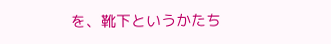を、靴下というかたち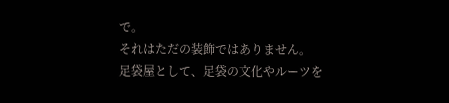で。
それはただの装飾ではありません。
足袋屋として、足袋の文化やルーツを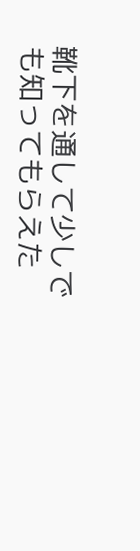靴下を通して少しでも知ってもらえた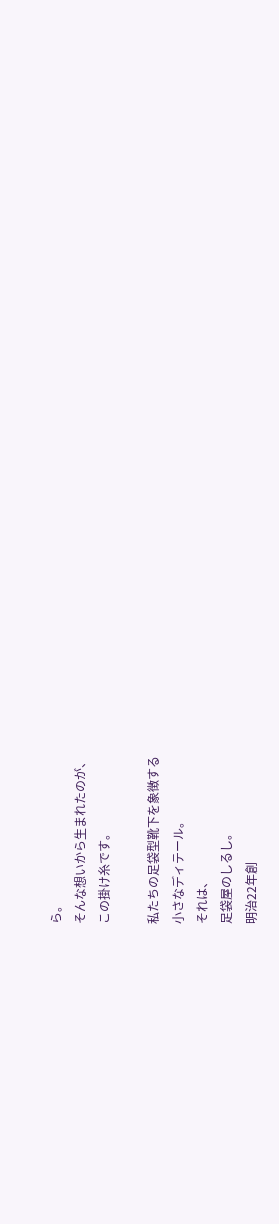ら。
そんな想いから生まれたのが、
この掛け糸です。

私たちの足袋型靴下を象徴する
小さなディテール。
それは、
足袋屋のしるし。
明治22年創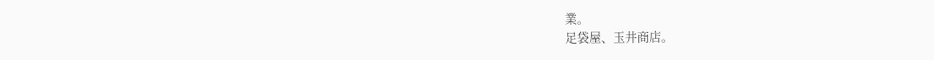業。
足袋屋、玉井商店。